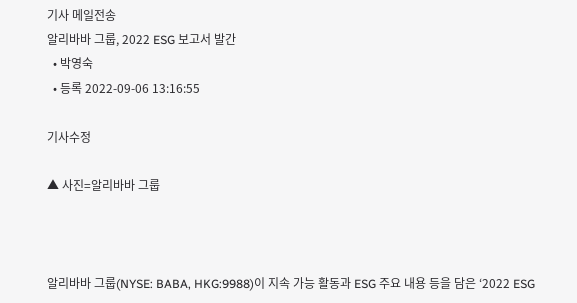기사 메일전송
알리바바 그룹, 2022 ESG 보고서 발간
  • 박영숙
  • 등록 2022-09-06 13:16:55

기사수정

▲ 사진=알리바바 그룹



알리바바 그룹(NYSE: BABA, HKG:9988)이 지속 가능 활동과 ESG 주요 내용 등을 담은 ‘2022 ESG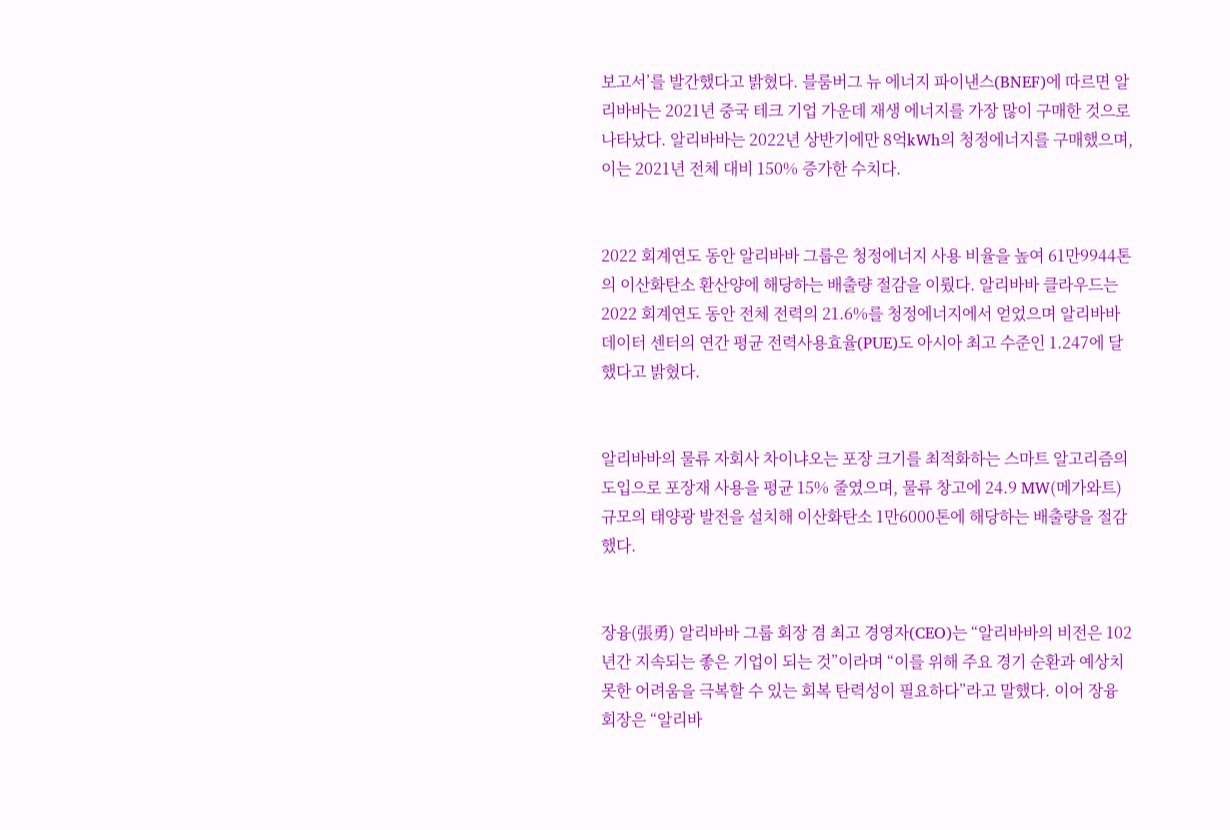보고서’를 발간했다고 밝혔다. 블룸버그 뉴 에너지 파이낸스(BNEF)에 따르면 알리바바는 2021년 중국 테크 기업 가운데 재생 에너지를 가장 많이 구매한 것으로 나타났다. 알리바바는 2022년 상반기에만 8억kWh의 청정에너지를 구매했으며, 이는 2021년 전체 대비 150% 증가한 수치다.


2022 회계연도 동안 알리바바 그룹은 청정에너지 사용 비율을 높여 61만9944톤의 이산화탄소 환산양에 해당하는 배출량 절감을 이뤘다. 알리바바 클라우드는 2022 회계연도 동안 전체 전력의 21.6%를 청정에너지에서 얻었으며 알리바바 데이터 센터의 연간 평균 전력사용효율(PUE)도 아시아 최고 수준인 1.247에 달했다고 밝혔다.


알리바바의 물류 자회사 차이냐오는 포장 크기를 최적화하는 스마트 알고리즘의 도입으로 포장재 사용을 평균 15% 줄였으며, 물류 창고에 24.9 MW(메가와트) 규모의 태양광 발전을 설치해 이산화탄소 1만6000톤에 해당하는 배출량을 절감했다.


장융(張勇) 알리바바 그룹 회장 겸 최고 경영자(CEO)는 “알리바바의 비전은 102년간 지속되는 좋은 기업이 되는 것”이라며 “이를 위해 주요 경기 순환과 예상치 못한 어려움을 극복할 수 있는 회복 탄력성이 필요하다”라고 말했다. 이어 장융 회장은 “알리바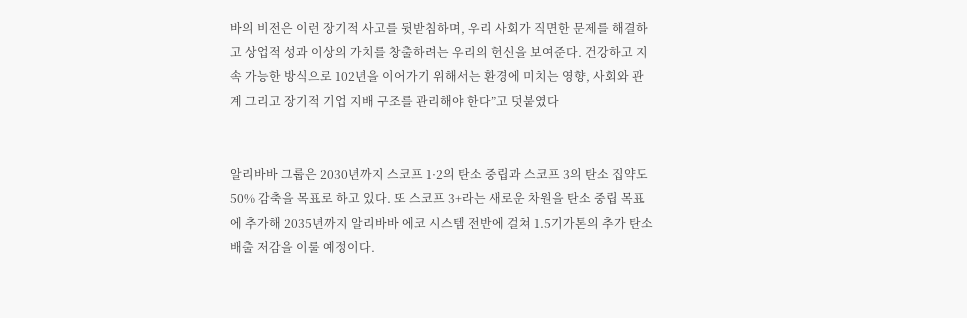바의 비전은 이런 장기적 사고를 뒷받침하며, 우리 사회가 직면한 문제를 해결하고 상업적 성과 이상의 가치를 창출하려는 우리의 헌신을 보여준다. 건강하고 지속 가능한 방식으로 102년을 이어가기 위해서는 환경에 미치는 영향, 사회와 관계 그리고 장기적 기업 지배 구조를 관리해야 한다”고 덧붙였다


알리바바 그룹은 2030년까지 스코프 1·2의 탄소 중립과 스코프 3의 탄소 집약도 50% 감축을 목표로 하고 있다. 또 스코프 3+라는 새로운 차원을 탄소 중립 목표에 추가해 2035년까지 알리바바 에코 시스템 전반에 걸쳐 1.5기가톤의 추가 탄소 배출 저감을 이룰 예정이다.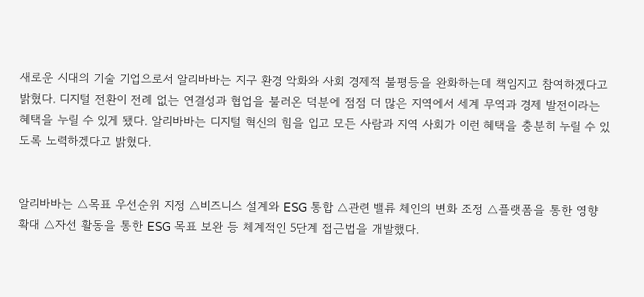새로운 시대의 기술 기업으로서 알리바바는 지구 환경 악화와 사회 경제적 불평등을 완화하는데 책임지고 참여하겠다고 밝혔다. 디지털 전환이 전례 없는 연결성과 협업을 불러온 덕분에 점점 더 많은 지역에서 세계 무역과 경제 발전이라는 혜택을 누릴 수 있게 됐다. 알리바바는 디지털 혁신의 힘을 입고 모든 사람과 지역 사회가 이런 혜택을 충분히 누릴 수 있도록 노력하겠다고 밝혔다.


알리바바는 △목표 우선순위 지정 △비즈니스 설계와 ESG 통합 △관련 밸류 체인의 변화 조정 △플랫폼을 통한 영향 확대 △자선 활동을 통한 ESG 목표 보완 등 체계적인 5단계 접근법을 개발했다.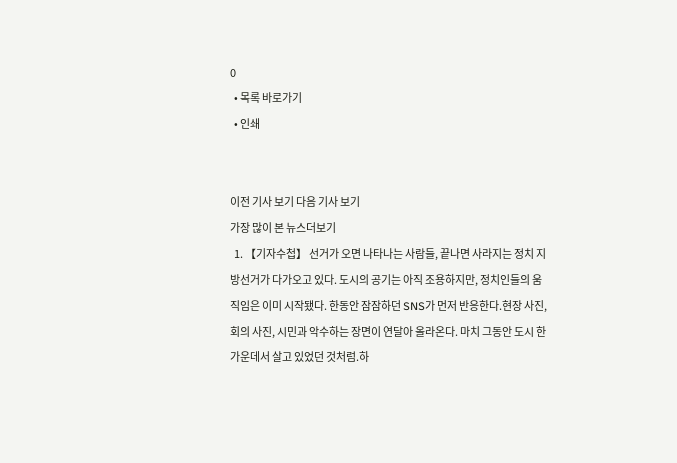0
  • 목록 바로가기
  • 인쇄


이전 기사 보기 다음 기사 보기
가장 많이 본 뉴스더보기
  1. 【기자수첩】 선거가 오면 나타나는 사람들, 끝나면 사라지는 정치 지방선거가 다가오고 있다. 도시의 공기는 아직 조용하지만, 정치인들의 움직임은 이미 시작됐다. 한동안 잠잠하던 SNS가 먼저 반응한다.현장 사진, 회의 사진, 시민과 악수하는 장면이 연달아 올라온다. 마치 그동안 도시 한가운데서 살고 있었던 것처럼.하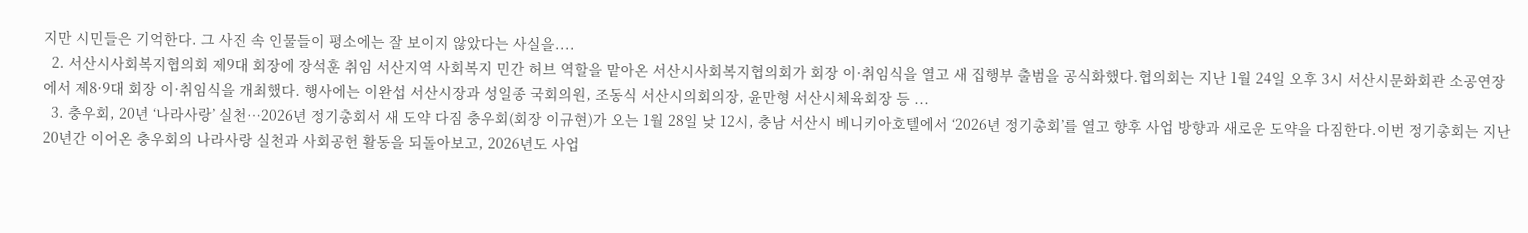지만 시민들은 기억한다. 그 사진 속 인물들이 평소에는 잘 보이지 않았다는 사실을....
  2. 서산시사회복지협의회 제9대 회장에 장석훈 취임 서산지역 사회복지 민간 허브 역할을 맡아온 서산시사회복지협의회가 회장 이·취임식을 열고 새 집행부 출범을 공식화했다.협의회는 지난 1월 24일 오후 3시 서산시문화회관 소공연장에서 제8·9대 회장 이·취임식을 개최했다. 행사에는 이완섭 서산시장과 성일종 국회의원, 조동식 서산시의회의장, 윤만형 서산시체육회장 등 ...
  3. 충우회, 20년 ‘나라사랑’ 실천…2026년 정기총회서 새 도약 다짐 충우회(회장 이규현)가 오는 1월 28일 낮 12시, 충남 서산시 베니키아호텔에서 ‘2026년 정기총회’를 열고 향후 사업 방향과 새로운 도약을 다짐한다.이번 정기총회는 지난 20년간 이어온 충우회의 나라사랑 실천과 사회공헌 활동을 되돌아보고, 2026년도 사업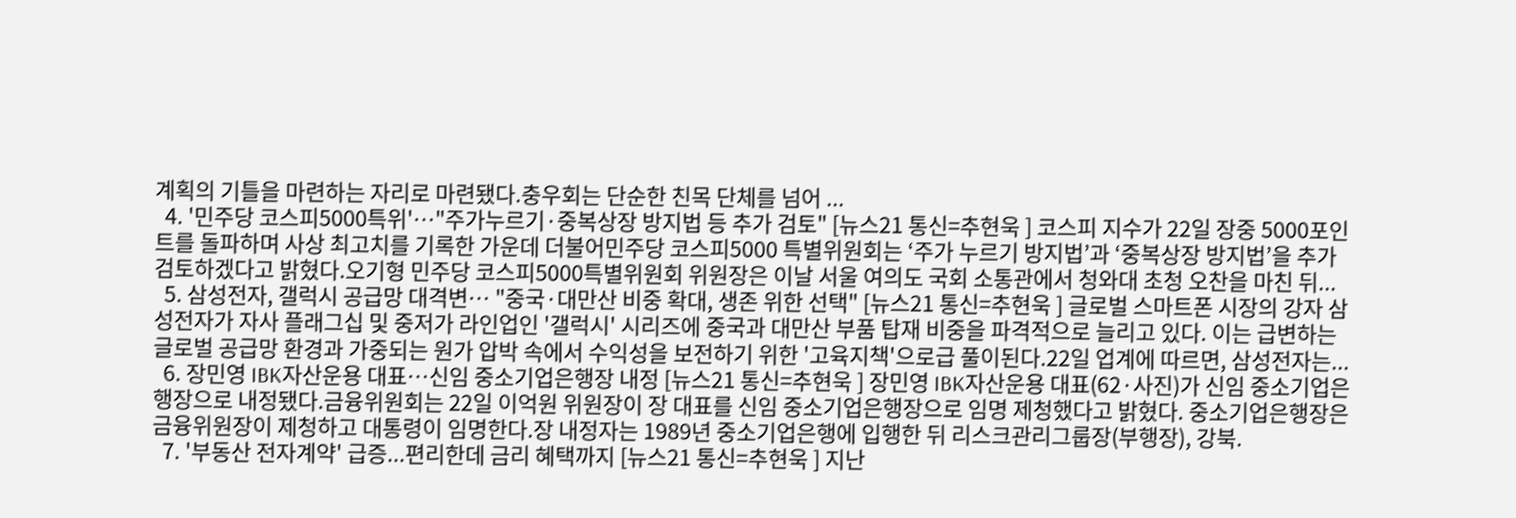계획의 기틀을 마련하는 자리로 마련됐다.충우회는 단순한 친목 단체를 넘어 ...
  4. '민주당 코스피5000특위'…"주가누르기·중복상장 방지법 등 추가 검토" [뉴스21 통신=추현욱 ] 코스피 지수가 22일 장중 5000포인트를 돌파하며 사상 최고치를 기록한 가운데 더불어민주당 코스피5000 특별위원회는 ‘주가 누르기 방지법’과 ‘중복상장 방지법’을 추가 검토하겠다고 밝혔다.오기형 민주당 코스피5000특별위원회 위원장은 이날 서울 여의도 국회 소통관에서 청와대 초청 오찬을 마친 뒤...
  5. 삼성전자, 갤럭시 공급망 대격변… "중국·대만산 비중 확대, 생존 위한 선택" [뉴스21 통신=추현욱 ] 글로벌 스마트폰 시장의 강자 삼성전자가 자사 플래그십 및 중저가 라인업인 '갤럭시' 시리즈에 중국과 대만산 부품 탑재 비중을 파격적으로 늘리고 있다. 이는 급변하는 글로벌 공급망 환경과 가중되는 원가 압박 속에서 수익성을 보전하기 위한 '고육지책'으로급 풀이된다.22일 업계에 따르면, 삼성전자는...
  6. 장민영 IBK자산운용 대표…신임 중소기업은행장 내정 [뉴스21 통신=추현욱 ] 장민영 IBK자산운용 대표(62·사진)가 신임 중소기업은행장으로 내정됐다.금융위원회는 22일 이억원 위원장이 장 대표를 신임 중소기업은행장으로 임명 제청했다고 밝혔다. 중소기업은행장은 금융위원장이 제청하고 대통령이 임명한다.장 내정자는 1989년 중소기업은행에 입행한 뒤 리스크관리그룹장(부행장), 강북.
  7. '부동산 전자계약' 급증...편리한데 금리 혜택까지 [뉴스21 통신=추현욱 ] 지난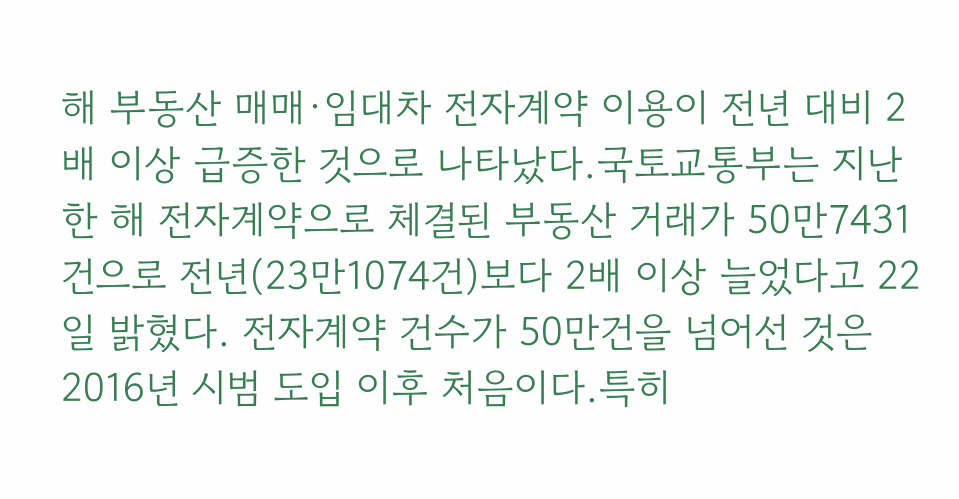해 부동산 매매·임대차 전자계약 이용이 전년 대비 2배 이상 급증한 것으로 나타났다.국토교통부는 지난 한 해 전자계약으로 체결된 부동산 거래가 50만7431건으로 전년(23만1074건)보다 2배 이상 늘었다고 22일 밝혔다. 전자계약 건수가 50만건을 넘어선 것은 2016년 시범 도입 이후 처음이다.특히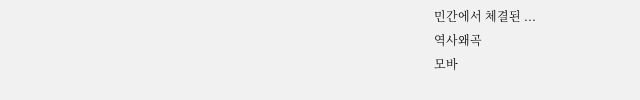민간에서 체결된 ...
역사왜곡
모바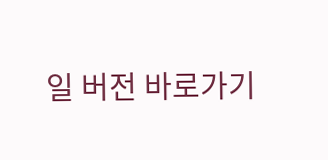일 버전 바로가기